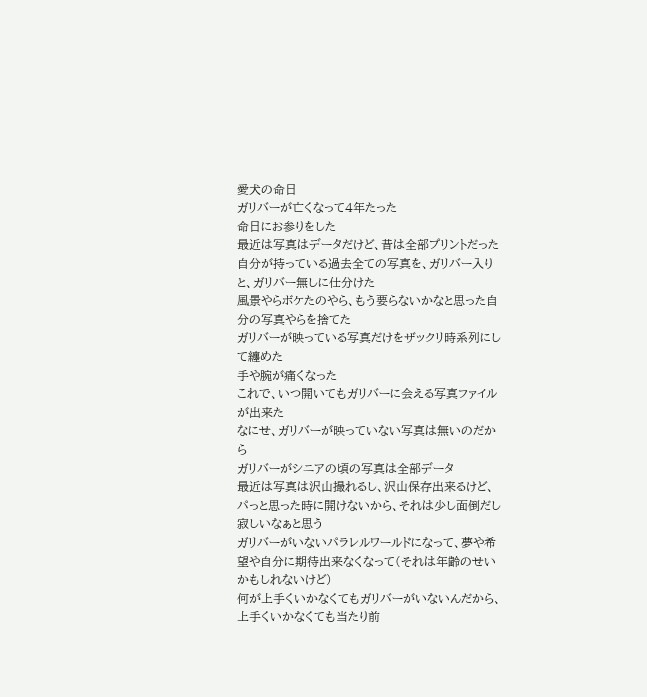愛犬の命日
ガリバーが亡くなって4年たった
命日にお参りをした
最近は写真はデータだけど、昔は全部プリントだった
自分が持っている過去全ての写真を、ガリバー入りと、ガリバー無しに仕分けた
風景やらボケたのやら、もう要らないかなと思った自分の写真やらを捨てた
ガリバーが映っている写真だけをザックリ時系列にして纏めた
手や腕が痛くなった
これで、いつ開いてもガリバーに会える写真ファイルが出来た
なにせ、ガリバーが映っていない写真は無いのだから
ガリバーがシニアの頃の写真は全部データ
最近は写真は沢山撮れるし、沢山保存出来るけど、パっと思った時に開けないから、それは少し面倒だし寂しいなぁと思う
ガリバーがいないパラレルワールドになって、夢や希望や自分に期待出来なくなって(それは年齢のせいかもしれないけど)
何が上手くいかなくてもガリバーがいないんだから、上手くいかなくても当たり前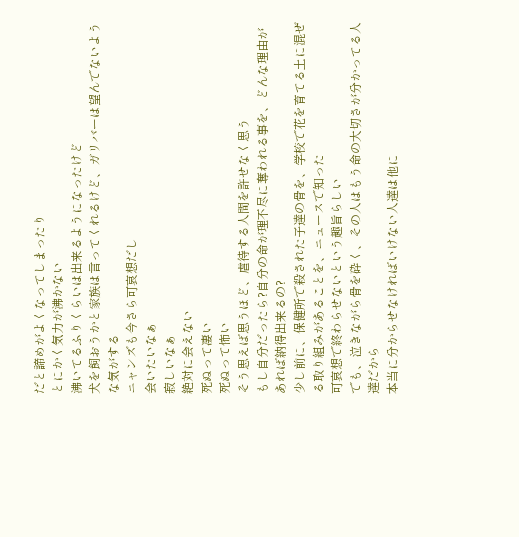だと諦めがよくなってしまったり
とにかく気力が沸かない
沸いてるふりくらいは出来るようになったけど
犬を飼おうかと家族は言ってくれるけど、ガリバーは望んでないような気がする
ニャンズも今さら可哀想だし
会いたいなぁ
寂しいなぁ
絶対に会えない
死ぬって凄い
死ぬって怖い
そう思えば思うほど、虐待する人間を許せなく思う
もし自分だったら?自分の命が理不尽に奪われる事を、どんな理由があれば納得出来るの?
少し前に、保健所で殺された子達の骨を、学校で花を育てる土に混ぜる取り組みがあることを、ニュースで知った
可哀想で終わらせないという趣旨らしい
でも、泣きながら骨を砕く、その人はもう命の大切さが分かってる人達だから
本当に分からせなければいけない人達は他に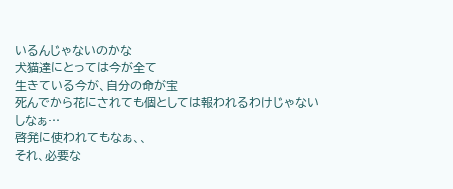いるんじゃないのかな
犬猫達にとっては今が全て
生きている今が、自分の命が宝
死んでから花にされても個としては報われるわけじゃないしなぁ…
啓発に使われてもなぁ、、
それ、必要な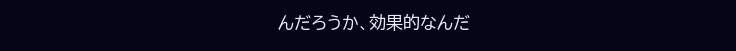んだろうか、効果的なんだ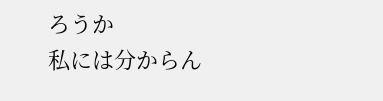ろうか
私には分からん